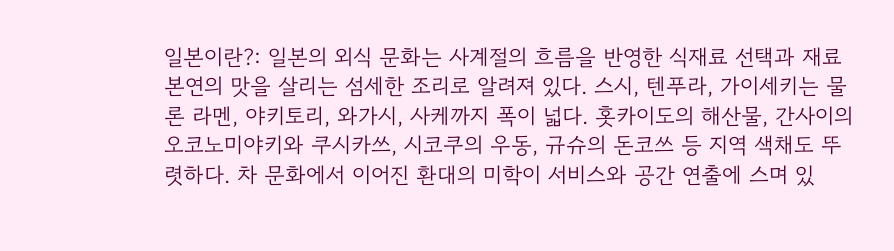일본이란?: 일본의 외식 문화는 사계절의 흐름을 반영한 식재료 선택과 재료 본연의 맛을 살리는 섬세한 조리로 알려져 있다. 스시, 텐푸라, 가이세키는 물론 라멘, 야키토리, 와가시, 사케까지 폭이 넓다. 홋카이도의 해산물, 간사이의 오코노미야키와 쿠시카쓰, 시코쿠의 우동, 규슈의 돈코쓰 등 지역 색채도 뚜렷하다. 차 문화에서 이어진 환대의 미학이 서비스와 공간 연출에 스며 있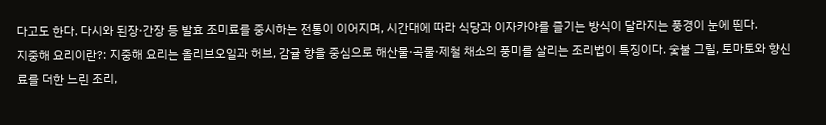다고도 한다. 다시와 된장·간장 등 발효 조미료를 중시하는 전통이 이어지며, 시간대에 따라 식당과 이자카야를 즐기는 방식이 달라지는 풍경이 눈에 띈다.
지중해 요리이란?: 지중해 요리는 올리브오일과 허브, 감귤 향을 중심으로 해산물·곡물·제철 채소의 풍미를 살리는 조리법이 특징이다. 숯불 그릴, 토마토와 향신료를 더한 느린 조리,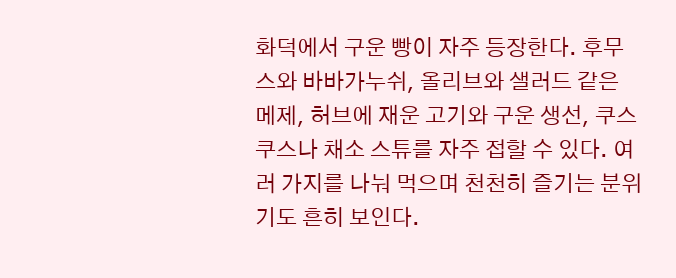화덕에서 구운 빵이 자주 등장한다. 후무스와 바바가누쉬, 올리브와 샐러드 같은 메제, 허브에 재운 고기와 구운 생선, 쿠스쿠스나 채소 스튜를 자주 접할 수 있다. 여러 가지를 나눠 먹으며 천천히 즐기는 분위기도 흔히 보인다.